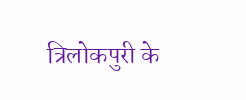त्रिलोकपुरी के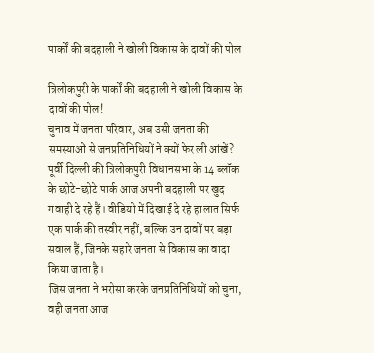पार्कों की बदहाली ने खोली विकास के दावों की पोल

त्रिलोकपुरी के पार्कों की बदहाली ने खोली विकास के दावों की पोल!
चुनाव में जनता परिवार, अब उसी जनता की समस्याओं से जनप्रतिनिधियों ने क्यों फेर ली आंखें?
पूर्वी दिल्ली की त्रिलोकपुरी विधानसभा के 14 ब्लॉक के छोटे-छोटे पार्क आज अपनी बदहाली पर खुद गवाही दे रहे हैं। वीडियो में दिखाई दे रहे हालात सिर्फ एक पार्क की तस्वीर नहीं, बल्कि उन दावों पर बड़ा सवाल हैं, जिनके सहारे जनता से विकास का वादा किया जाता है।
जिस जनता ने भरोसा करके जनप्रतिनिधियों को चुना, वही जनता आज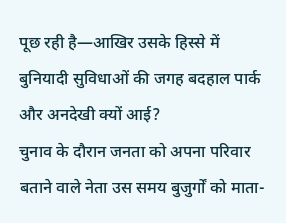पूछ रही है—आखिर उसके हिस्से में बुनियादी सुविधाओं की जगह बदहाल पार्क और अनदेखी क्यों आई?
चुनाव के दौरान जनता को अपना परिवार बताने वाले नेता उस समय बुजुर्गों को माता-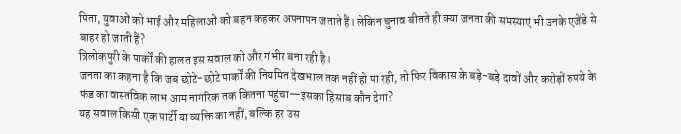पिता, युवाओं को भाई और महिलाओं को बहन कहकर अपनापन जताते हैं। लेकिन चुनाव बीतते ही क्या जनता की समस्याएं भी उनके एजेंडे से बाहर हो जाती हैं?
त्रिलोकपुरी के पार्कों की हालत इस सवाल को और गंभीर बना रही है।
जनता का कहना है कि जब छोटे-छोटे पार्कों की नियमित देखभाल तक नहीं हो पा रही, तो फिर विकास के बड़े-बड़े दावों और करोड़ों रुपये के फंड का वास्तविक लाभ आम नागरिक तक कितना पहुंचा—इसका हिसाब कौन देगा?
यह सवाल किसी एक पार्टी या व्यक्ति का नहीं, बल्कि हर उस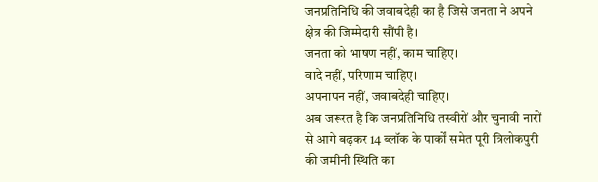जनप्रतिनिधि की जवाबदेही का है जिसे जनता ने अपने क्षेत्र की जिम्मेदारी सौंपी है।
जनता को भाषण नहीं, काम चाहिए।
वादे नहीं, परिणाम चाहिए।
अपनापन नहीं, जवाबदेही चाहिए।
अब जरूरत है कि जनप्रतिनिधि तस्वीरों और चुनावी नारों से आगे बढ़कर 14 ब्लॉक के पार्कों समेत पूरी त्रिलोकपुरी की जमीनी स्थिति का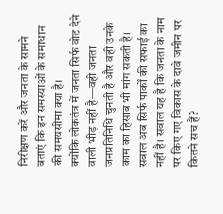निरीक्षण करें और जनता के सामने बताएं कि इन समस्याओं के समाधान की समयसीमा क्या है।
क्योंकि लोकतंत्र में जनता सिर्फ वोट देने वाली भीड़ नहीं है—वही जनता जनप्रतिनिधि चुनती है और वही उनके काम का हिसाब भी मांग सकती है।
सवाल अब सिर्फ पार्कों की सफाई का नहीं है। सवाल यह है कि जनता के नाम पर किए गए विकास के दावे जमीन पर कितने सच हैं?